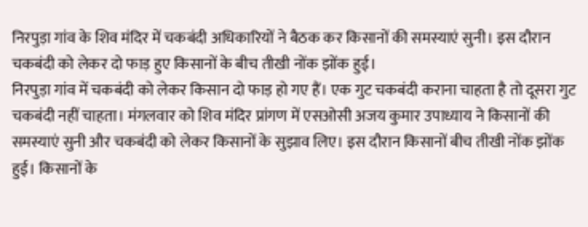निरपुड़ा गांव के शिव मंदिर में चकबंदी अधिकारियों ने बैठक कर किसानों की समस्याएं सुनी। इस दौरान चकबंदी को लेकर दो फाड़ हुए किसानों के बीच तीखी नोंक झोंक हुई।
निरपुड़ा गांव में चकबंदी को लेकर किसान दो फाड़ हो गए हैं। एक गुट चकबंदी कराना चाहता है तो दूसरा गुट चकबंदी नहीं चाहता। मंगलवार को शिव मंदिर प्रांगण में एसओसी अजय कुमार उपाध्याय ने किसानों की समस्याएं सुनी और चकबंदी को लेकर किसानों के सुझाव लिए। इस दौरान किसानों बीच तीखी नोंक झोंक हुई। किसानों के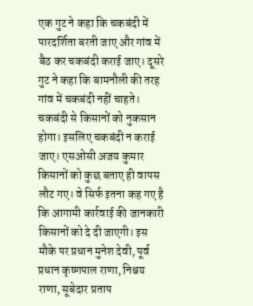एक गुट ने कहा कि चकबंदी में पारदर्शिता बरती जाए और गांव में बैठ कर चकबंदी कराई जाए। दूसरे गुट ने कहा कि बामनौली की तरह गांव में चकबंदी नहीं चाहते। चकबंदी से किसानों को नुकसान होगा। इसलिए चकबंदी न कराई जाए। एसओसी अजय कुमार किसानों को कुछ बताए ही वापस लौट गए। वे सिर्फ इतना कह गए है कि आगामी कार्रवाई की जानकारी किसानों को दे दी जाएगी। इस मौके पर प्रधान मुनेश देवी, पूर्व प्रधान कृष्णपाल राणा, निश्चय राणा, सूबेदार प्रताप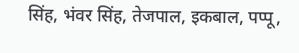सिंह, भंवर सिंह, तेजपाल, इकबाल, पप्पू,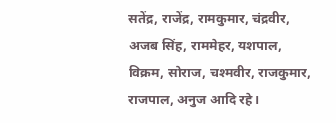सतेंद्र, राजेंद्र, रामकुमार, चंद्रवीर, अजब सिंह, राममेहर, यशपाल, विक्रम, सोराज, चश्मवीर, राजकुमार, राजपाल, अनुज आदि रहे।